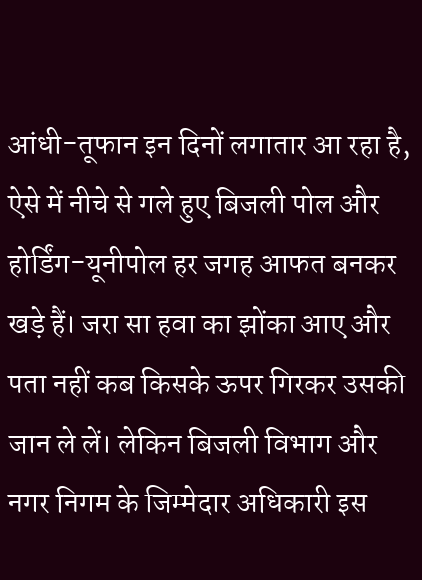आंधी-तूफान इन दिनों लगातार आ रहा है, ऐसे में नीचे से गले हुए बिजली पोल और होर्डिंग-यूनीपोल हर जगह आफत बनकर खड़े हैं। जरा सा हवा का झोंका आए और पता नहीं कब किसके ऊपर गिरकर उसकी जान ले लें। लेकिन बिजली विभाग और नगर निगम के जिम्मेदार अधिकारी इस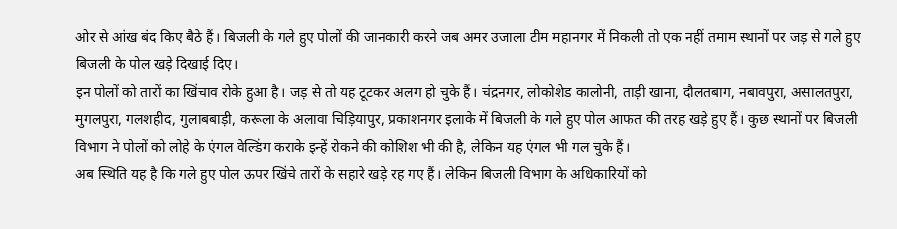ओर से आंख बंद किए बैठे हैं। बिजली के गले हुए पोलों की जानकारी करने जब अमर उजाला टीम महानगर में निकली तो एक नहीं तमाम स्थानों पर जड़ से गले हुए बिजली के पोल खड़े दिखाई दिए।
इन पोलों को तारों का खिंचाव रोके हुआ है। जड़ से तो यह टूटकर अलग हो चुके हैं। चंद्रनगर, लोकोशेड कालोनी, ताड़ी खाना, दौलतबाग, नबावपुरा, असालतपुरा, मुगलपुरा, गलशहीद, गुलाबबाड़ी, करूला के अलावा चिड़ियापुर, प्रकाशनगर इलाके में बिजली के गले हुए पोल आफत की तरह खड़े हुए हैं। कुछ स्थानों पर बिजली विभाग ने पोलों को लोहे के एंगल वेल्डिंग कराके इन्हें रोकने की कोशिश भी की है, लेकिन यह एंगल भी गल चुके हैं।
अब स्थिति यह है कि गले हुए पोल ऊपर खिंचे तारों के सहारे खड़े रह गए हैं। लेकिन बिजली विभाग के अधिकारियों को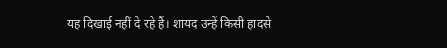यह दिखाई नहीं दे रहे हैं। शायद उन्हें किसी हादसे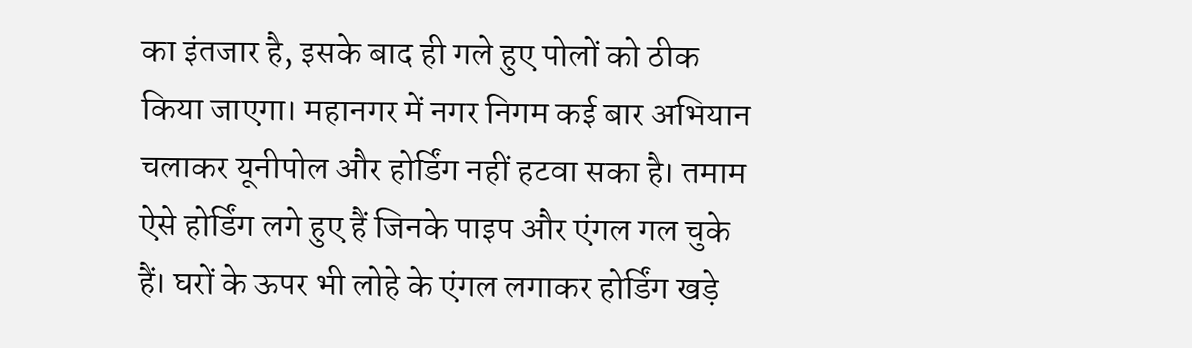का इंतजार है, इसके बाद ही गले हुए पोलों को ठीक किया जाएगा। महानगर में नगर निगम कई बार अभियान चलाकर यूनीपोल और होर्डिंग नहीं हटवा सका है। तमाम ऐसे होर्डिंग लगे हुए हैं जिनके पाइप और एंगल गल चुके हैं। घरों के ऊपर भी लोहे के एंगल लगाकर होर्डिंग खड़े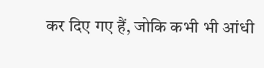कर दिए गए हैं, जोकि कभी भी आंधी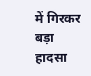में गिरकर बड़ा हादसा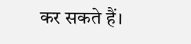कर सकते हैं।